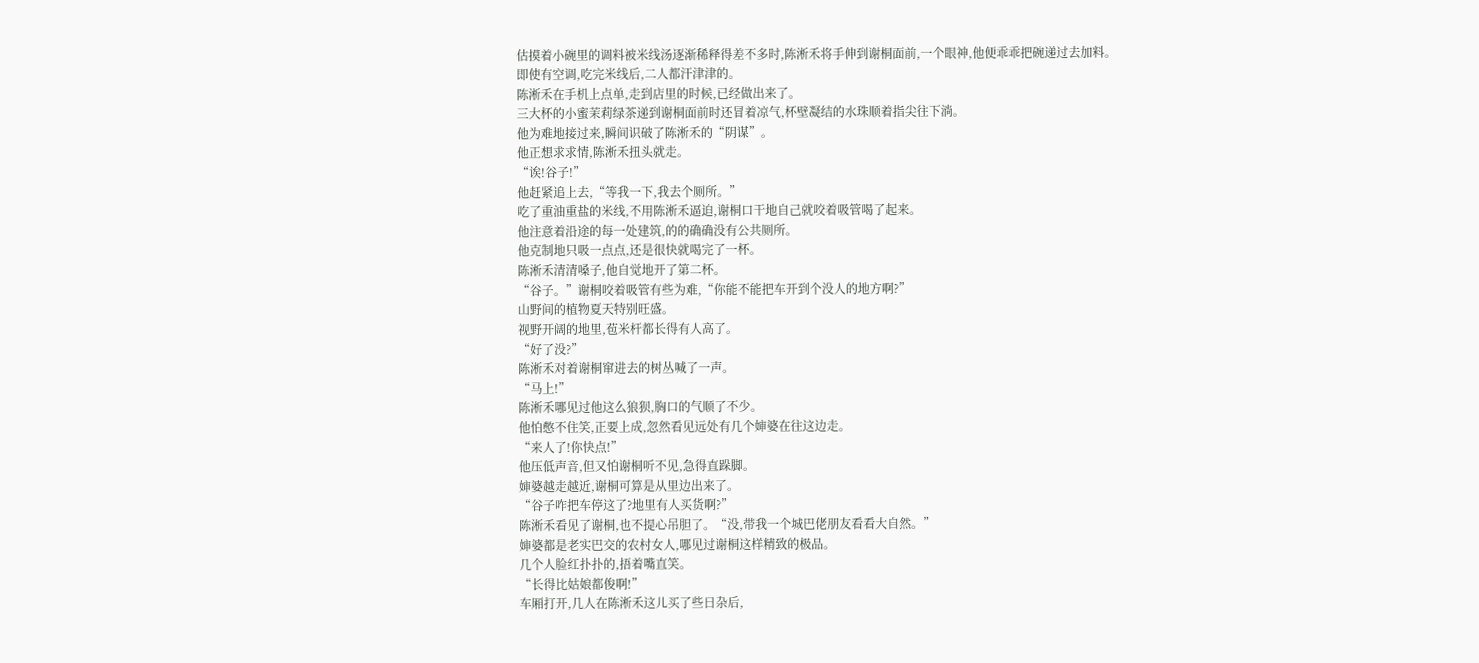估摸着小碗里的调料被米线汤逐渐稀释得差不多时,陈淅禾将手伸到谢桐面前,一个眼神,他便乖乖把碗递过去加料。
即使有空调,吃完米线后,二人都汗津津的。
陈淅禾在手机上点单,走到店里的时候,已经做出来了。
三大杯的小蜜茉莉绿茶递到谢桐面前时还冒着凉气,杯壁凝结的水珠顺着指尖往下淌。
他为难地接过来,瞬间识破了陈淅禾的“阴谋”。
他正想求求情,陈淅禾扭头就走。
“诶!谷子!”
他赶紧追上去,“等我一下,我去个厕所。”
吃了重油重盐的米线,不用陈淅禾逼迫,谢桐口干地自己就咬着吸管喝了起来。
他注意着沿途的每一处建筑,的的确确没有公共厕所。
他克制地只吸一点点,还是很快就喝完了一杯。
陈淅禾清清嗓子,他自觉地开了第二杯。
“谷子。”谢桐咬着吸管有些为难,“你能不能把车开到个没人的地方啊?”
山野间的植物夏天特别旺盛。
视野开阔的地里,苞米杆都长得有人高了。
“好了没?”
陈淅禾对着谢桐窜进去的树丛喊了一声。
“马上!”
陈淅禾哪见过他这么狼狈,胸口的气顺了不少。
他怕憋不住笑,正要上成,忽然看见远处有几个婶婆在往这边走。
“来人了!你快点!”
他压低声音,但又怕谢桐听不见,急得直跺脚。
婶婆越走越近,谢桐可算是从里边出来了。
“谷子咋把车停这了?地里有人买货啊?”
陈淅禾看见了谢桐,也不提心吊胆了。“没,带我一个城巴佬朋友看看大自然。”
婶婆都是老实巴交的农村女人,哪见过谢桐这样精致的极品。
几个人脸红扑扑的,捂着嘴直笑。
“长得比姑娘都俊啊!”
车厢打开,几人在陈淅禾这儿买了些日杂后,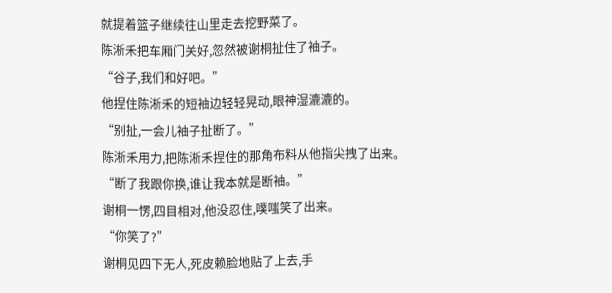就提着篮子继续往山里走去挖野菜了。
陈淅禾把车厢门关好,忽然被谢桐扯住了袖子。
“谷子,我们和好吧。”
他捏住陈淅禾的短袖边轻轻晃动,眼神湿漉漉的。
“别扯,一会儿袖子扯断了。”
陈淅禾用力,把陈淅禾捏住的那角布料从他指尖拽了出来。
“断了我跟你换,谁让我本就是断袖。”
谢桐一愣,四目相对,他没忍住,噗嗤笑了出来。
“你笑了?”
谢桐见四下无人,死皮赖脸地贴了上去,手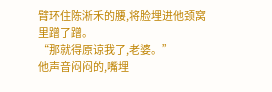臂环住陈淅禾的腰,将脸埋进他颈窝里蹭了蹭。
“那就得原谅我了,老婆。”
他声音闷闷的,嘴埋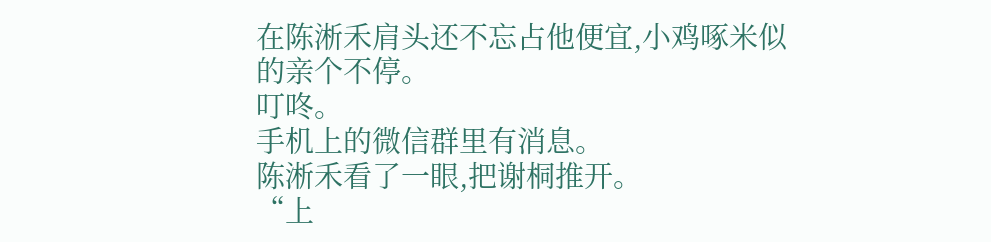在陈淅禾肩头还不忘占他便宜,小鸡啄米似的亲个不停。
叮咚。
手机上的微信群里有消息。
陈淅禾看了一眼,把谢桐推开。
“上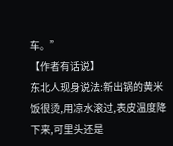车。”
【作者有话说】
东北人现身说法:新出锅的黄米饭很烫,用凉水滚过,表皮温度降下来,可里头还是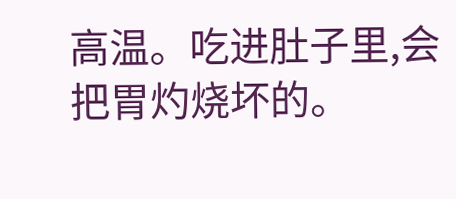高温。吃进肚子里,会把胃灼烧坏的。